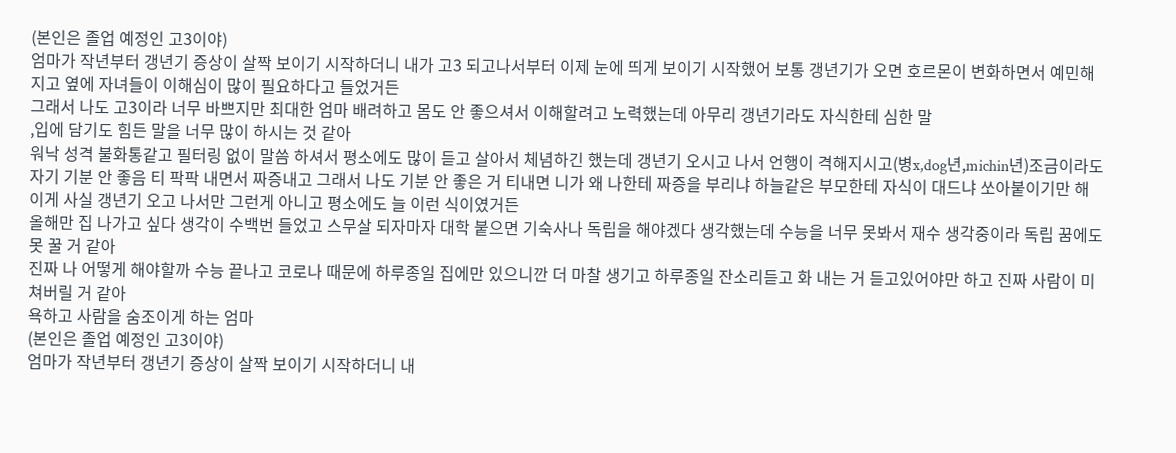(본인은 졸업 예정인 고3이야)
엄마가 작년부터 갱년기 증상이 살짝 보이기 시작하더니 내가 고3 되고나서부터 이제 눈에 띄게 보이기 시작했어 보통 갱년기가 오면 호르몬이 변화하면서 예민해지고 옆에 자녀들이 이해심이 많이 필요하다고 들었거든
그래서 나도 고3이라 너무 바쁘지만 최대한 엄마 배려하고 몸도 안 좋으셔서 이해할려고 노력했는데 아무리 갱년기라도 자식한테 심한 말
,입에 담기도 힘든 말을 너무 많이 하시는 것 같아
워낙 성격 불화통같고 필터링 없이 말씀 하셔서 평소에도 많이 듣고 살아서 체념하긴 했는데 갱년기 오시고 나서 언행이 격해지시고(병x,dog년,michin년)조금이라도 자기 기분 안 좋음 티 팍팍 내면서 짜증내고 그래서 나도 기분 안 좋은 거 티내면 니가 왜 나한테 짜증을 부리냐 하늘같은 부모한테 자식이 대드냐 쏘아붙이기만 해 이게 사실 갱년기 오고 나서만 그런게 아니고 평소에도 늘 이런 식이였거든
올해만 집 나가고 싶다 생각이 수백번 들었고 스무살 되자마자 대학 붙으면 기숙사나 독립을 해야겠다 생각했는데 수능을 너무 못봐서 재수 생각중이라 독립 꿈에도 못 꿀 거 같아
진짜 나 어떻게 해야할까 수능 끝나고 코로나 때문에 하루종일 집에만 있으니깐 더 마찰 생기고 하루종일 잔소리듣고 화 내는 거 듣고있어야만 하고 진짜 사람이 미쳐버릴 거 같아
욕하고 사람을 숨조이게 하는 엄마
(본인은 졸업 예정인 고3이야)
엄마가 작년부터 갱년기 증상이 살짝 보이기 시작하더니 내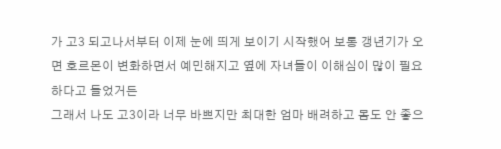가 고3 되고나서부터 이제 눈에 띄게 보이기 시작했어 보통 갱년기가 오면 호르몬이 변화하면서 예민해지고 옆에 자녀들이 이해심이 많이 필요하다고 들었거든
그래서 나도 고3이라 너무 바쁘지만 최대한 엄마 배려하고 몸도 안 좋으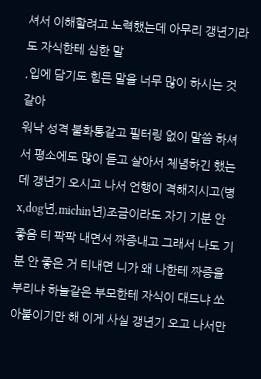셔서 이해할려고 노력했는데 아무리 갱년기라도 자식한테 심한 말
,입에 담기도 힘든 말을 너무 많이 하시는 것 같아
워낙 성격 불화통같고 필터링 없이 말씀 하셔서 평소에도 많이 듣고 살아서 체념하긴 했는데 갱년기 오시고 나서 언행이 격해지시고(병x,dog년,michin년)조금이라도 자기 기분 안 좋음 티 팍팍 내면서 짜증내고 그래서 나도 기분 안 좋은 거 티내면 니가 왜 나한테 짜증을 부리냐 하늘같은 부모한테 자식이 대드냐 쏘아붙이기만 해 이게 사실 갱년기 오고 나서만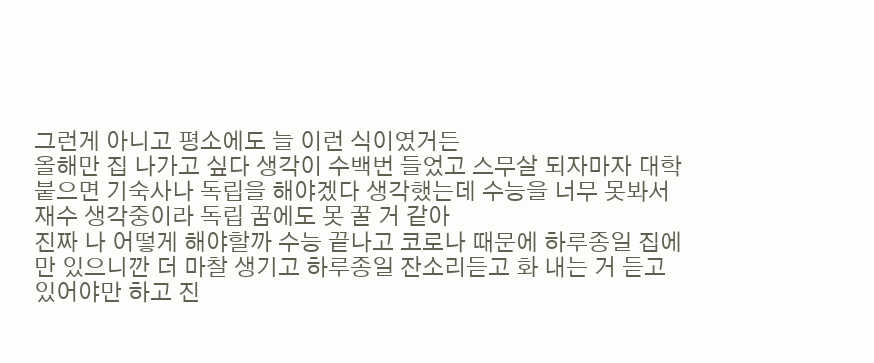그런게 아니고 평소에도 늘 이런 식이였거든
올해만 집 나가고 싶다 생각이 수백번 들었고 스무살 되자마자 대학 붙으면 기숙사나 독립을 해야겠다 생각했는데 수능을 너무 못봐서 재수 생각중이라 독립 꿈에도 못 꿀 거 같아
진짜 나 어떻게 해야할까 수능 끝나고 코로나 때문에 하루종일 집에만 있으니깐 더 마찰 생기고 하루종일 잔소리듣고 화 내는 거 듣고있어야만 하고 진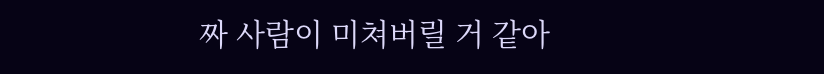짜 사람이 미쳐버릴 거 같아